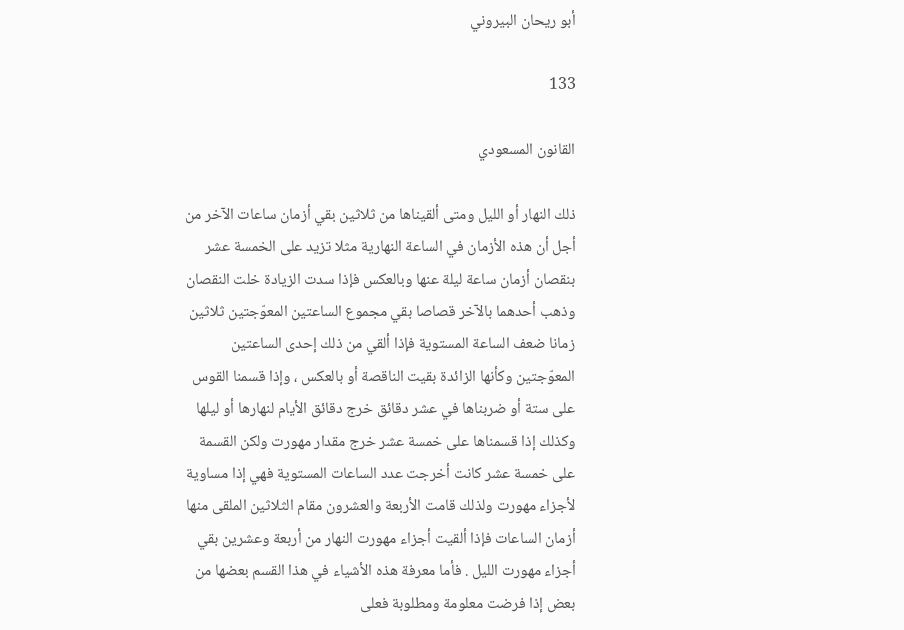أبو ريحان البيروني

133

القانون المسعودي

ذلك النهار أو الليل ومتى ألقيناها من ثلاثين بقي أزمان ساعات الآخر من أجل أن هذه الأزمان في الساعة النهارية مثلا تزيد على الخمسة عشر بنقصان أزمان ساعة ليلة عنها وبالعكس فإذا سدت الزيادة خلت النقصان وذهب أحدهما بالآخر قصاصا بقي مجموع الساعتين المعوّجتين ثلاثين زمانا ضعف الساعة المستوية فإذا ألقي من ذلك إحدى الساعتين المعوّجتين وكأنها الزائدة بقيت الناقصة أو بالعكس ، وإذا قسمنا القوس على ستة أو ضربناها في عشر دقائق خرج دقائق الأيام لنهارها أو ليلها وكذلك إذا قسمناها على خمسة عشر خرج مقدار مهورت ولكن القسمة على خمسة عشر كانت أخرجت عدد الساعات المستوية فهي إذا مساوية لأجزاء مهورت ولذلك قامت الأربعة والعشرون مقام الثلاثين الملقى منها أزمان الساعات فإذا ألقيت أجزاء مهورت النهار من أربعة وعشرين بقي أجزاء مهورت الليل . فأما معرفة هذه الأشياء في هذا القسم بعضها من بعض إذا فرضت معلومة ومطلوبة فعلى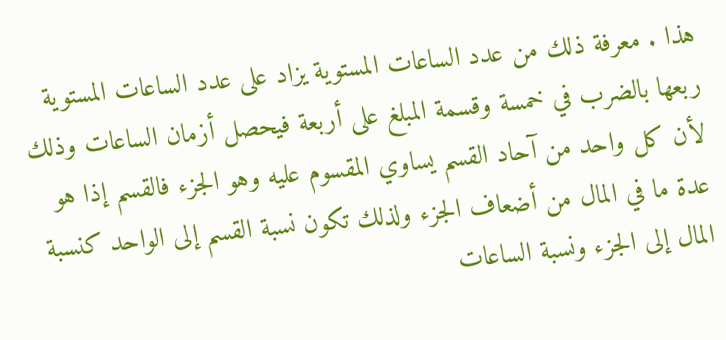هذا . معرفة ذلك من عدد الساعات المستوية يزاد على عدد الساعات المستوية ربعها بالضرب في خمسة وقسمة المبلغ على أربعة فيحصل أزمان الساعات وذلك لأن كل واحد من آحاد القسم يساوي المقسوم عليه وهو الجزء فالقسم إذا هو عدة ما في المال من أضعاف الجزء ولذلك تكون نسبة القسم إلى الواحد كنسبة المال إلى الجزء ونسبة الساعات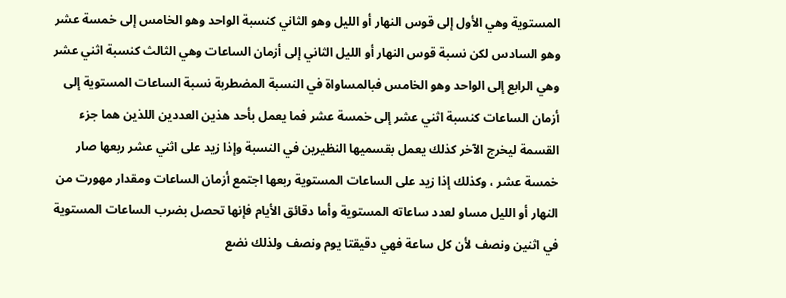المستوية وهي الأول إلى قوس النهار أو الليل وهو الثاني كنسبة الواحد وهو الخامس إلى خمسة عشر وهو السادس لكن نسبة قوس النهار أو الليل الثاني إلى أزمان الساعات وهي الثالث كنسبة اثني عشر وهي الرابع إلى الواحد وهو الخامس فبالمساواة في النسبة المضطربة نسبة الساعات المستوية إلى أزمان الساعات كنسبة اثني عشر إلى خمسة عشر فما يعمل بأحد هذين العددين اللذين هما جزء القسمة ليخرج الآخر كذلك يعمل بقسميها النظيرين في النسبة وإذا زيد على اثني عشر ربعها صار خمسة عشر ، وكذلك إذا زيد على الساعات المستوية ربعها اجتمع أزمان الساعات ومقدار مهورت من النهار أو الليل مساو لعدد ساعاته المستوية وأما دقائق الأيام فإنها تحصل بضرب الساعات المستوية في اثنين ونصف لأن كل ساعة فهي دقيقتا يوم ونصف ولذلك نضع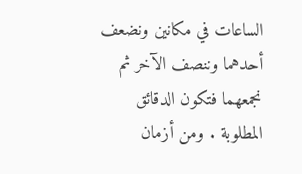الساعات في مكانين ونضعف أحدهما وننصف الآخر ثم نجمعهما فتكون الدقائق المطلوبة . ومن أزمان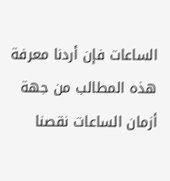الساعات فإن أردنا معرفة هذه المطالب من جهة أزمان الساعات نقصنا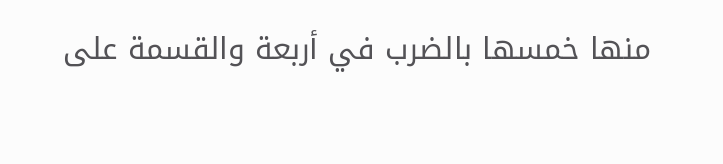منها خمسها بالضرب في أربعة والقسمة على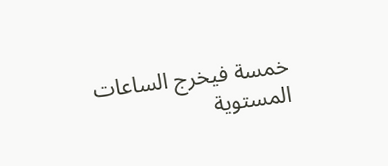خمسة فيخرج الساعات المستوية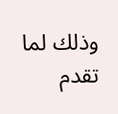وذلك لما تقدم